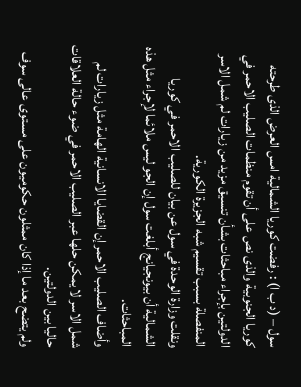سول – (د ب ا) : رفضت كوريا الشمالية امس العرض الذى طرحته كوريا الجنوبية والذى نص على أن تقوم منظمات الصليب الاحمر في الدولتين بإجراء مباحثات بشأن تنسيق مزيد من زيارات لم شمل الاسر المنفصلة بسبب تقسيم شبه الجزيرة الكورية.
ونقلت وزارة الوحدة في سول عن بيان للصليب الاحمر في كوريا الشمالية أن بيونجيانج أبلغت سول إن الجو ليس ملائما لإجراء مثل هذه المباحثات.
وأضاف الصليب الاحمر إن القضايا الانسانية الهامة مثل زيارات لم شمل الاسر لا يمكن حلها عبر الصليب الاحمر في ضوء حالة العلاقات حاليا بين الدولتين.
ولم يتضح بعد ما إذا كان ممثلون حكوميون على مستوى عالى سوف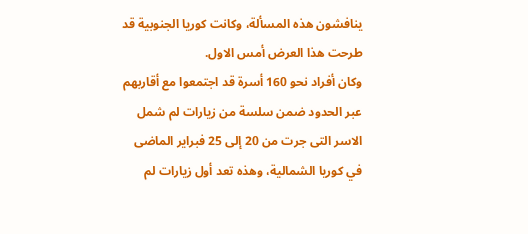ينافشون هذه المسألة، وكانت كوريا الجنوبية قد طرحت هذا العرض أمس الاول.
وكان أفراد نحو 160 أسرة قد اجتمعوا مع أقاربهم عبر الحدود ضمن سلسة من زيارات لم شمل الاسر التى جرت من 20 إلى 25 فبراير الماضى في كوريا الشمالية، وهذه تعد أول زيارات لم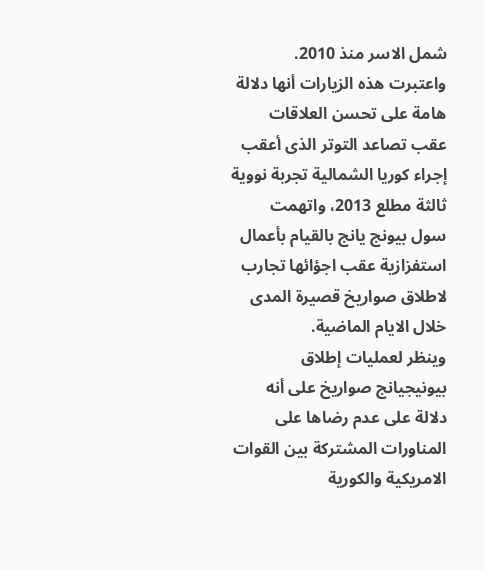شمل الاسر منذ 2010.
واعتبرت هذه الزيارات أنها دلالة هامة على تحسن العلاقات عقب تصاعد التوتر الذى أعقب إجراء كوريا الشمالية تجربة نووية ثالثة مطلع 2013، واتهمت سول بيونج يانج بالقيام بأعمال استفزازية عقب اجؤائها تجارب لاطلاق صواريخ قصيرة المدى خلال الايام الماضية.
وينظر لعمليات إطلاق بيونيجيانج صواريخ على أنه دلالة على عدم رضاها على المناورات المشتركة بين القوات الامريكية والكورية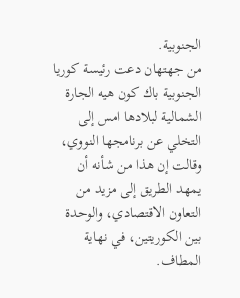الجنوبية.
من جهتهان دعت رئيسة كوريا الجنوبية باك كون هيه الجارة الشمالية لبلادها امس إلى التخلي عن برنامجها النووي، وقالت إن هذا من شأنه أن يمهد الطريق إلى مزيد من التعاون الاقتصادي، والوحدة بين الكوريتين، في نهاية المطاف.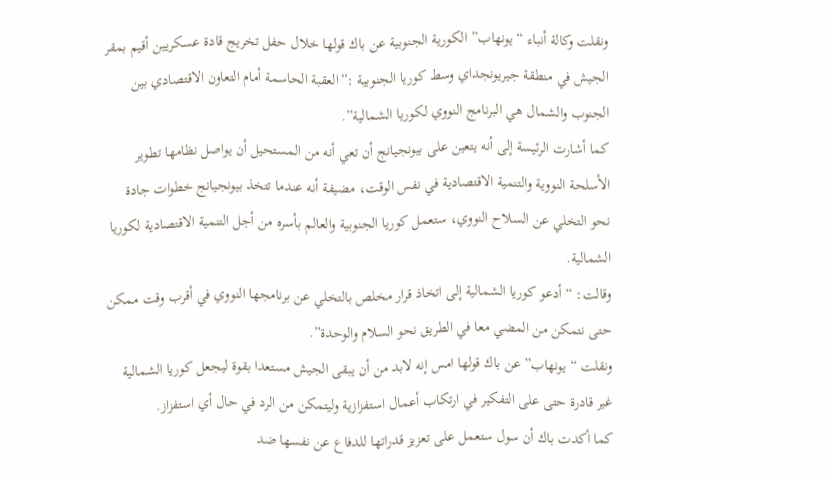ونقلت وكالة أنباء “يونهاب” الكورية الجنوبية عن باك قولها خلال حفل تخريج قادة عسكريين أقيم بمقر الجيش في منطقة جيريونجداي وسط كوريا الجنوبية :”العقبة الحاسمة أمام التعاون الاقتصادي بين الجنوب والشمال هي البرنامج النووي لكوريا الشمالية”.
كما أشارت الرئيسة إلى أنه يتعين على بيونجيانج أن تعي أنه من المستحيل أن يواصل نظامها تطوير الأسلحة النووية والتنمية الاقتصادية في نفس الوقت، مضيفة أنه عندما تتخذ بيونجيانج خطوات جادة نحو التخلي عن السلاح النووي، ستعمل كوريا الجنوبية والعالم بأسره من أجل التنمية الاقتصادية لكوريا الشمالية.
وقالت: “أدعو كوريا الشمالية إلى اتخاذ قرار مخلص بالتخلي عن برنامجها النووي في أقرب وقت ممكن حتى نتمكن من المضي معا في الطريق نحو السلام والوحدة”.
ونقلت “يونهاب” عن باك قولها امس إنه لابد من أن يبقى الجيش مستعدا بقوة ليجعل كوريا الشمالية غير قادرة حتى على التفكير في ارتكاب أعمال استفزازية وليتمكن من الرد في حال أي استفزاز.
كما أكدت باك أن سول ستعمل على تعزيز قدراتها للدفاع عن نفسها ضد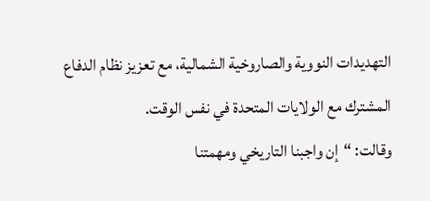التهديدات النووية والصاروخية الشمالية، مع تعزيز نظام الدفاع المشترك مع الولايات المتحدة في نفس الوقت.
وقالت: “إن واجبنا التاريخي ومهمتنا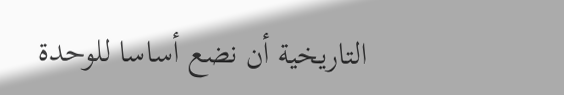التاريخية أن نضع أساسا للوحدة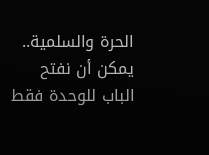الحرة والسلمية.. يمكن أن نفتح الباب للوحدة فقط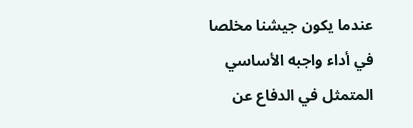عندما يكون جيشنا مخلصا في أداء واجبه الأساسي المتمثل في الدفاع عن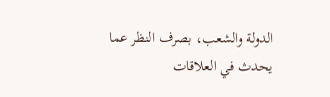الدولة والشعب، بصرف النظر عما يحدث في العلاقات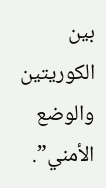بين الكوريتين والوضع الأمني”.